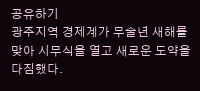공유하기
광주지역 경제계가 무술년 새해를 맞아 시무식을 열고 새로운 도약을 다짐했다.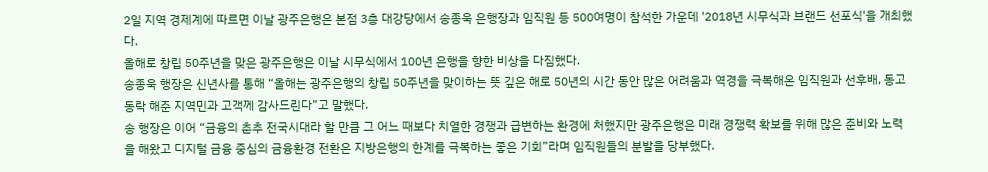2일 지역 경제계에 따르면 이날 광주은행은 본점 3층 대강당에서 송종욱 은행장과 임직원 등 500여명이 참석한 가운데 '2018년 시무식과 브랜드 선포식'을 개최했다.
올해로 창립 50주년을 맞은 광주은행은 이날 시무식에서 100년 은행을 향한 비상을 다짐했다.
송종욱 행장은 신년사를 통해 “올해는 광주은행의 창립 50주년을 맞이하는 뜻 깊은 해로 50년의 시간 동안 많은 어려움과 역경을 극복해온 임직원과 선후배, 동고동락 해준 지역민과 고객께 감사드린다”고 말했다.
송 행장은 이어 “금융의 춘추 전국시대라 할 만큼 그 어느 때보다 치열한 경쟁과 급변하는 환경에 처했지만 광주은행은 미래 경쟁력 확보를 위해 많은 준비와 노력을 해왔고 디지털 금융 중심의 금융환경 전환은 지방은행의 한계를 극복하는 좋은 기회”라며 임직원들의 분발을 당부했다.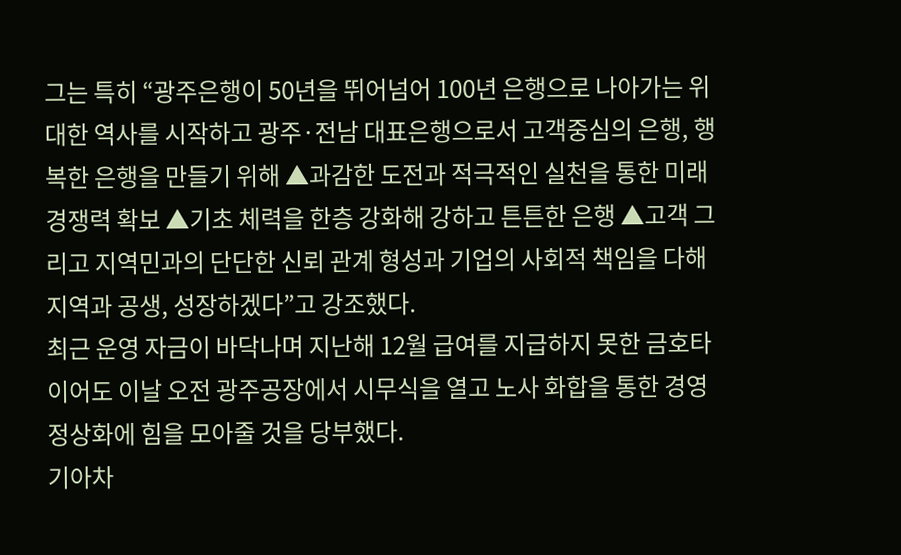그는 특히 “광주은행이 50년을 뛰어넘어 100년 은행으로 나아가는 위대한 역사를 시작하고 광주·전남 대표은행으로서 고객중심의 은행, 행복한 은행을 만들기 위해 ▲과감한 도전과 적극적인 실천을 통한 미래 경쟁력 확보 ▲기초 체력을 한층 강화해 강하고 튼튼한 은행 ▲고객 그리고 지역민과의 단단한 신뢰 관계 형성과 기업의 사회적 책임을 다해 지역과 공생, 성장하겠다”고 강조했다.
최근 운영 자금이 바닥나며 지난해 12월 급여를 지급하지 못한 금호타이어도 이날 오전 광주공장에서 시무식을 열고 노사 화합을 통한 경영정상화에 힘을 모아줄 것을 당부했다.
기아차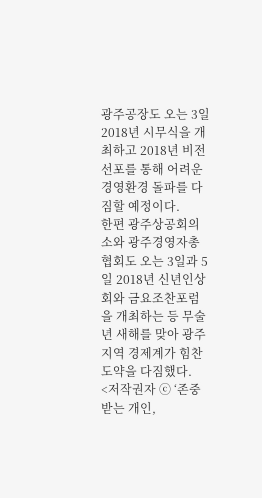광주공장도 오는 3일 2018년 시무식을 개최하고 2018년 비전 선포를 통해 어려운 경영환경 돌파를 다짐할 예정이다.
한편 광주상공회의소와 광주경영자총협회도 오는 3일과 5일 2018년 신년인상회와 금요조찬포럼을 개최하는 등 무술년 새해를 맞아 광주지역 경제계가 힘찬 도약을 다짐했다.
<저작권자 ⓒ ‘존중받는 개인,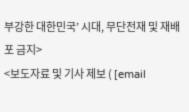부강한 대한민국’ 시대, 무단전재 및 재배포 금지>
<보도자료 및 기사 제보 ( [email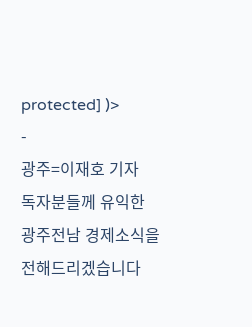protected] )>
-
광주=이재호 기자
독자분들께 유익한 광주전남 경제소식을 전해드리겠습니다